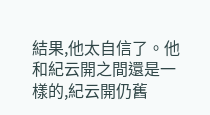結果,他太自信了。他和紀云開之間還是一樣的,紀云開仍舊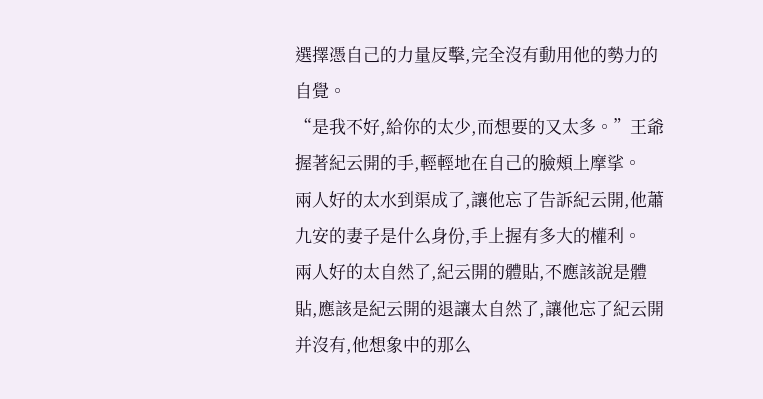選擇憑自己的力量反擊,完全沒有動用他的勢力的自覺。
“是我不好,給你的太少,而想要的又太多。”王爺握著紀云開的手,輕輕地在自己的臉頰上摩挲。
兩人好的太水到渠成了,讓他忘了告訴紀云開,他蕭九安的妻子是什么身份,手上握有多大的權利。
兩人好的太自然了,紀云開的體貼,不應該說是體貼,應該是紀云開的退讓太自然了,讓他忘了紀云開并沒有,他想象中的那么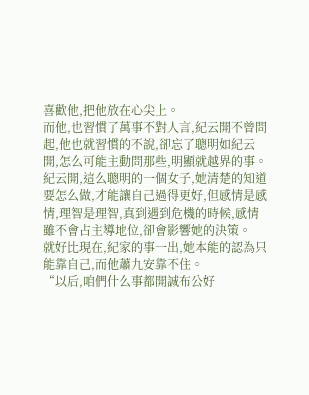喜歡他,把他放在心尖上。
而他,也習慣了萬事不對人言,紀云開不曾問起,他也就習慣的不說,卻忘了聰明如紀云開,怎么可能主動問那些,明顯就越界的事。
紀云開,這么聰明的一個女子,她清楚的知道要怎么做,才能讓自己過得更好,但感情是感情,理智是理智,真到遇到危機的時候,感情雖不會占主導地位,卻會影響她的決策。
就好比現在,紀家的事一出,她本能的認為只能靠自己,而他蕭九安靠不住。
“以后,咱們什么事都開誠布公好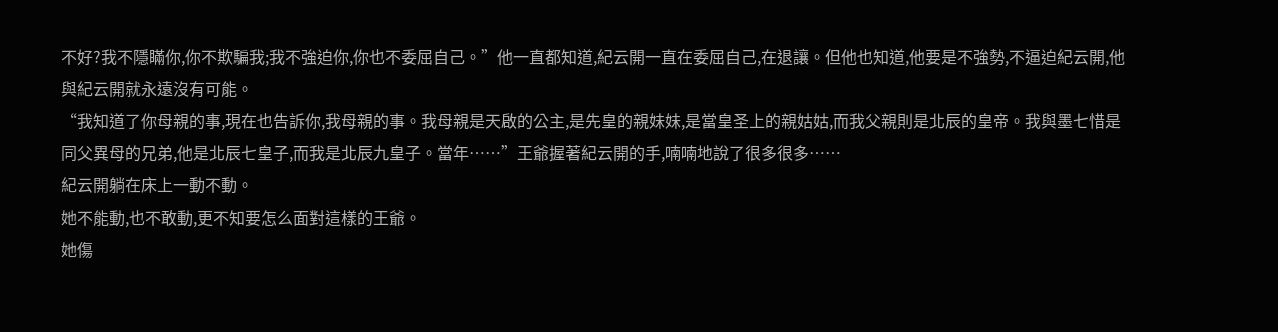不好?我不隱瞞你,你不欺騙我;我不強迫你,你也不委屈自己。”他一直都知道,紀云開一直在委屈自己,在退讓。但他也知道,他要是不強勢,不逼迫紀云開,他與紀云開就永遠沒有可能。
“我知道了你母親的事,現在也告訴你,我母親的事。我母親是天啟的公主,是先皇的親妹妹,是當皇圣上的親姑姑,而我父親則是北辰的皇帝。我與墨七惜是同父異母的兄弟,他是北辰七皇子,而我是北辰九皇子。當年……”王爺握著紀云開的手,喃喃地說了很多很多……
紀云開躺在床上一動不動。
她不能動,也不敢動,更不知要怎么面對這樣的王爺。
她傷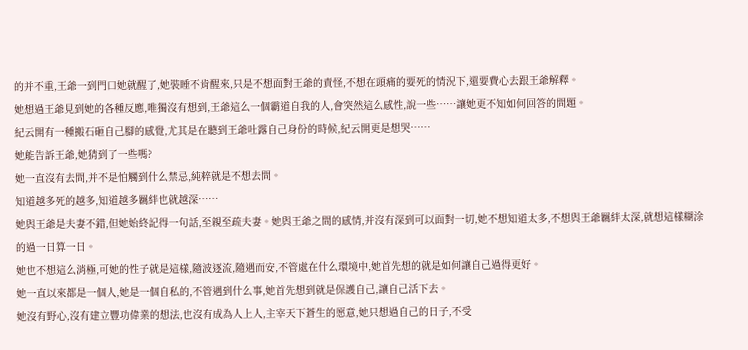的并不重,王爺一到門口她就醒了,她裝睡不肯醒來,只是不想面對王爺的責怪,不想在頭痛的要死的情況下,還要費心去跟王爺解釋。
她想過王爺見到她的各種反應,唯獨沒有想到,王爺這么一個霸道自我的人,會突然這么感性,說一些……讓她更不知如何回答的問題。
紀云開有一種搬石砸自己腳的感覺,尤其是在聽到王爺吐露自己身份的時候,紀云開更是想哭……
她能告訴王爺,她猜到了一些嗎?
她一直沒有去問,并不是怕觸到什么禁忌,純粹就是不想去問。
知道越多死的越多,知道越多羈絆也就越深……
她與王爺是夫妻不錯,但她始終記得一句話,至親至疏夫妻。她與王爺之間的感情,并沒有深到可以面對一切,她不想知道太多,不想與王爺羈絆太深,就想這樣糊涂的過一日算一日。
她也不想這么消極,可她的性子就是這樣,隨波逐流,隨遇而安,不管處在什么環境中,她首先想的就是如何讓自己過得更好。
她一直以來都是一個人,她是一個自私的,不管遇到什么事,她首先想到就是保護自己,讓自己活下去。
她沒有野心,沒有建立豐功偉業的想法,也沒有成為人上人,主宰天下蒼生的愿意,她只想過自己的日子,不受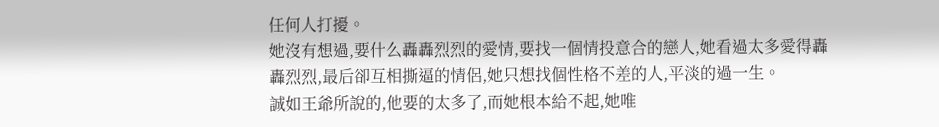任何人打擾。
她沒有想過,要什么轟轟烈烈的愛情,要找一個情投意合的戀人,她看過太多愛得轟轟烈烈,最后卻互相撕逼的情侶,她只想找個性格不差的人,平淡的過一生。
誠如王爺所說的,他要的太多了,而她根本給不起,她唯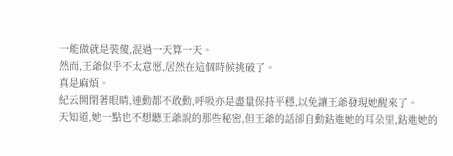一能做就是裝傻,混過一天算一天。
然而,王爺似乎不太意愿,居然在這個時候挑破了。
真是麻煩。
紀云開閉著眼睛,連動都不敢動,呼吸亦是盡量保持平穩,以免讓王爺發現她醒來了。
天知道,她一點也不想聽王爺說的那些秘密,但王爺的話卻自動鉆進她的耳朵里,鉆進她的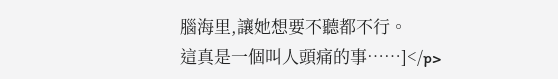腦海里,讓她想要不聽都不行。
這真是一個叫人頭痛的事……]</p>